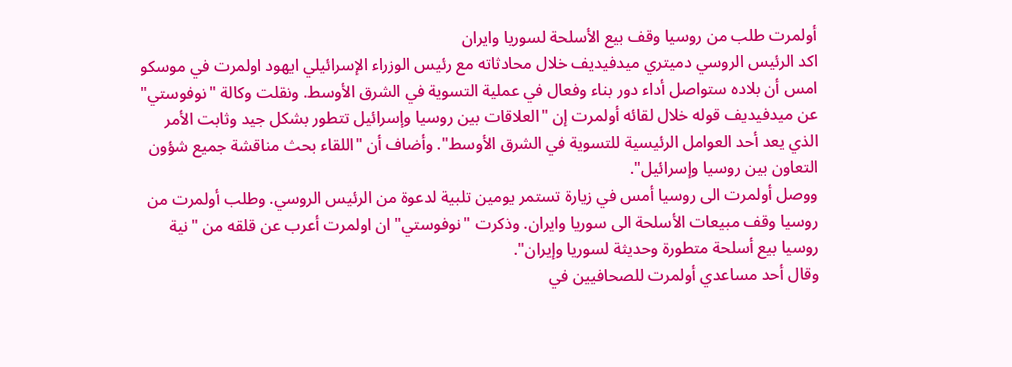أولمرت طلب من روسيا وقف بيع الأسلحة لسوريا وايران
اكد الرئيس الروسي دميتري ميدفيديف خلال محادثاته مع رئيس الوزراء الإسرائيلي ايهود اولمرت في موسكو امس أن بلاده ستواصل أداء دور بناء وفعال في عملية التسوية في الشرق الأوسط. ونقلت وكالة "نوفوستي" عن ميدفيديف قوله خلال لقائه أولمرت إن "العلاقات بين روسيا وإسرائيل تتطور بشكل جيد وثابت الأمر الذي يعد أحد العوامل الرئيسية للتسوية في الشرق الأوسط". وأضاف أن "اللقاء بحث مناقشة جميع شؤون التعاون بين روسيا وإسرائيل".
ووصل أولمرت الى روسيا أمس في زيارة تستمر يومين تلبية لدعوة من الرئيس الروسي. وطلب أولمرت من روسيا وقف مبيعات الأسلحة الى سوريا وايران. وذكرت "نوفوستي" ان اولمرت أعرب عن قلقه من "نية روسيا بيع أسلحة متطورة وحديثة لسوريا وإيران".
وقال أحد مساعدي أولمرت للصحافيين في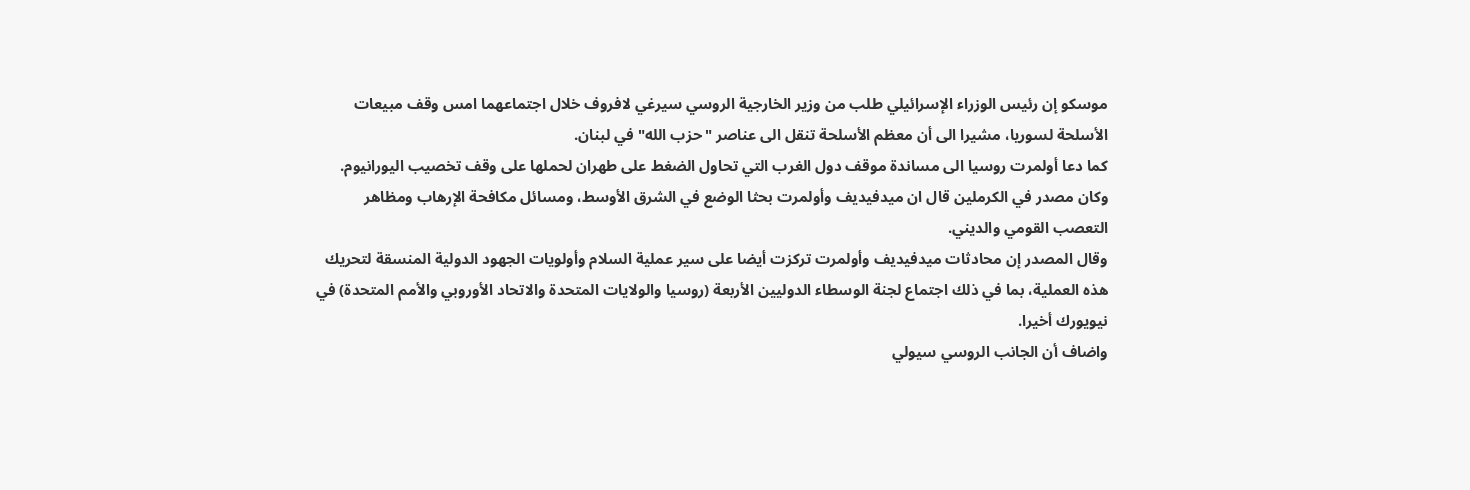موسكو إن رئيس الوزراء الإسرائيلي طلب من وزير الخارجية الروسي سيرغي لافروف خلال اجتماعهما امس وقف مبيعات الأسلحة لسوريا، مشيرا الى أن معظم الأسلحة تنقل الى عناصر "حزب الله" في لبنان.
كما دعا أولمرت روسيا الى مساندة موقف دول الغرب التي تحاول الضغط على طهران لحملها على وقف تخصيب اليورانيوم.
وكان مصدر في الكرملين قال ان ميدفيديف وأولمرت بحثا الوضع في الشرق الأوسط، ومسائل مكافحة الإرهاب ومظاهر التعصب القومي والديني.
وقال المصدر إن محادثات ميدفيديف وأولمرت تركزت أيضا على سير عملية السلام وأولويات الجهود الدولية المنسقة لتحريك هذه العملية، بما في ذلك اجتماع لجنة الوسطاء الدوليين الأربعة (روسيا والولايات المتحدة والاتحاد الأوروبي والأمم المتحدة) في نيويورك أخيرا.
واضاف أن الجانب الروسي سيولي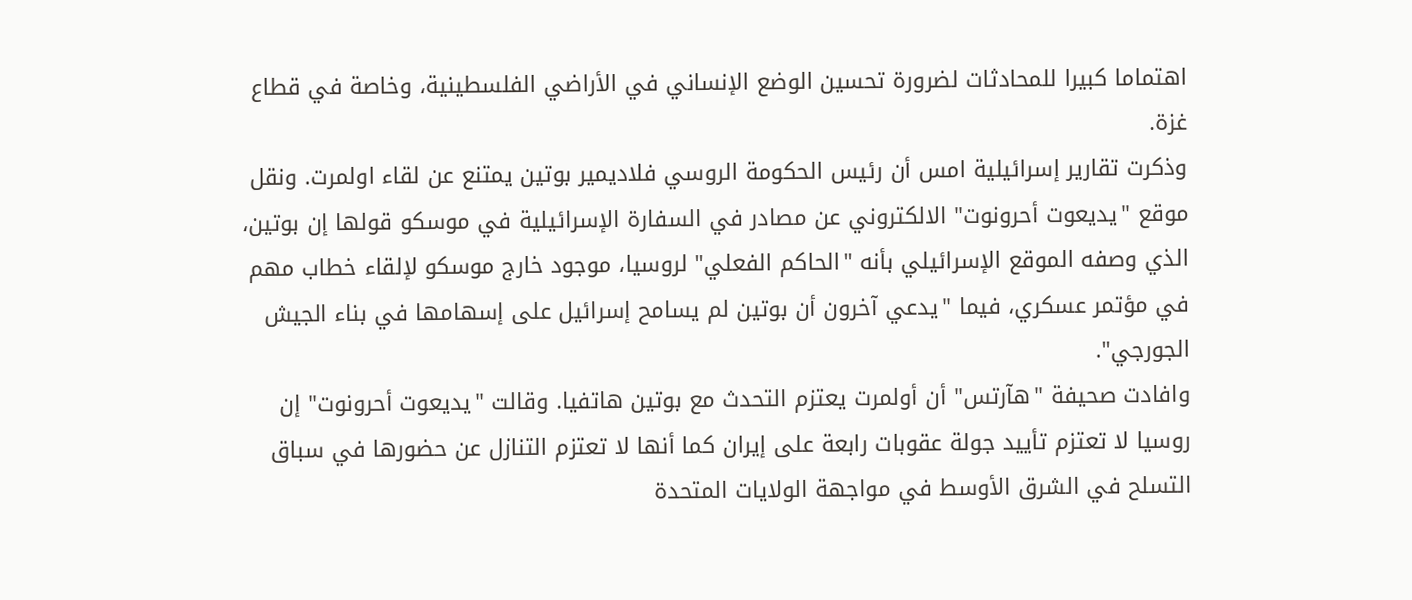اهتماما كبيرا للمحادثات لضرورة تحسين الوضع الإنساني في الأراضي الفلسطينية، وخاصة في قطاع غزة.
وذكرت تقارير إسرائيلية امس أن رئيس الحكومة الروسي فلاديمير بوتين يمتنع عن لقاء اولمرت. ونقل موقع "يديعوت أحرونوت" الالكتروني عن مصادر في السفارة الإسرائيلية في موسكو قولها إن بوتين، الذي وصفه الموقع الإسرائيلي بأنه "الحاكم الفعلي" لروسيا، موجود خارج موسكو لإلقاء خطاب مهم في مؤتمر عسكري، فيما "يدعي آخرون أن بوتين لم يسامح إسرائيل على إسهامها في بناء الجيش الجورجي".
وافادت صحيفة "هآرتس" أن أولمرت يعتزم التحدث مع بوتين هاتفيا. وقالت "يديعوت أحرونوت" إن روسيا لا تعتزم تأييد جولة عقوبات رابعة على إيران كما أنها لا تعتزم التنازل عن حضورها في سباق التسلح في الشرق الأوسط في مواجهة الولايات المتحدة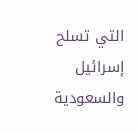التي تسلح إسرائيل والسعودية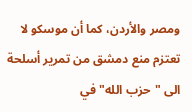ومصر والأردن، كما أن موسكو لا تعتزم منع دمشق من تمرير أسلحة الى "حزب الله" في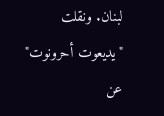لبنان. ونقلت "يديعوت أحرونوت" عن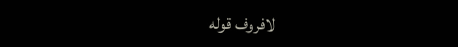لافروف قوله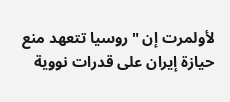لأولمرت إن "روسيا تتعهد منع حيازة إيران على قدرات نووية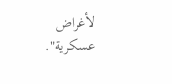لأغراض عسكرية".